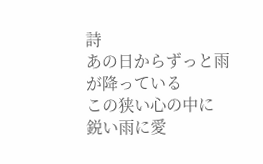詩
あの日からずっと雨が降っている
この狭い心の中に
鋭い雨に愛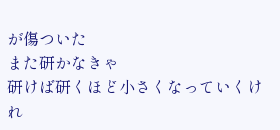が傷ついた
また研かなきゃ
研けば研くほど小さくなっていくけれ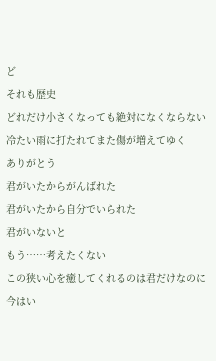ど
それも歴史
どれだけ小さくなっても絶対になくならない
冷たい雨に打たれてまた傷が増えてゆく
ありがとう
君がいたからがんばれた
君がいたから自分でいられた
君がいないと
もう……考えたくない
この狭い心を癒してくれるのは君だけなのに
今はい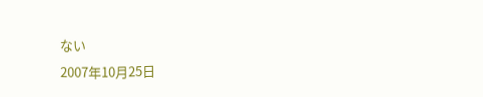ない
2007年10月25日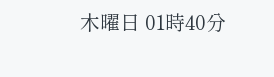木曜日 01時40分